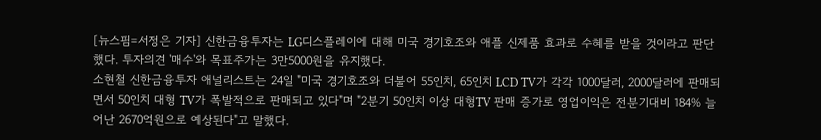[뉴스핌=서정은 기자] 신한금융투자는 LG디스플레이에 대해 미국 경기호조와 애플 신제품 효과로 수혜를 받을 것이라고 판단했다. 투자의견 '매수'와 목표주가는 3만5000원을 유지했다.
소현철 신한금융투자 애널리스트는 24일 "미국 경기호조와 더불어 55인치, 65인치 LCD TV가 각각 1000달러, 2000달러에 판매되면서 50인치 대형 TV가 폭발적으로 판매되고 있다"며 "2분기 50인치 이상 대형TV 판매 증가로 영업이익은 전분기대비 184% 늘어난 2670억원으로 예상된다"고 말했다.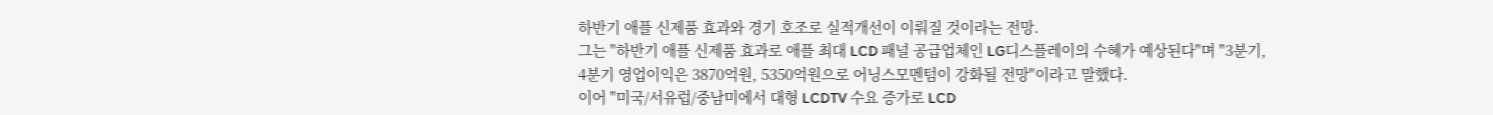하반기 애플 신제품 효과와 경기 호조로 실적개선이 이뤄질 것이라는 전망.
그는 "하반기 애플 신제품 효과로 애플 최대 LCD 패널 공급업체인 LG디스플레이의 수혜가 예상된다"며 "3분기, 4분기 영업이익은 3870억원, 5350억원으로 어닝스모멘텀이 강화될 전망"이라고 말했다.
이어 "미국/서유럽/중남미에서 대형 LCDTV 수요 증가로 LCD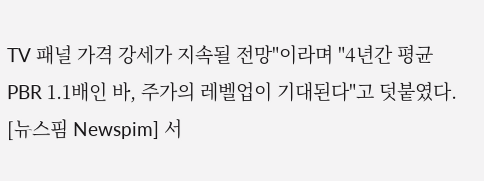TV 패널 가격 강세가 지속될 전망"이라며 "4년간 평균 PBR 1.1배인 바, 주가의 레벨업이 기대된다"고 덧붙였다.
[뉴스핌 Newspim] 서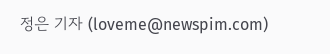정은 기자 (loveme@newspim.com)